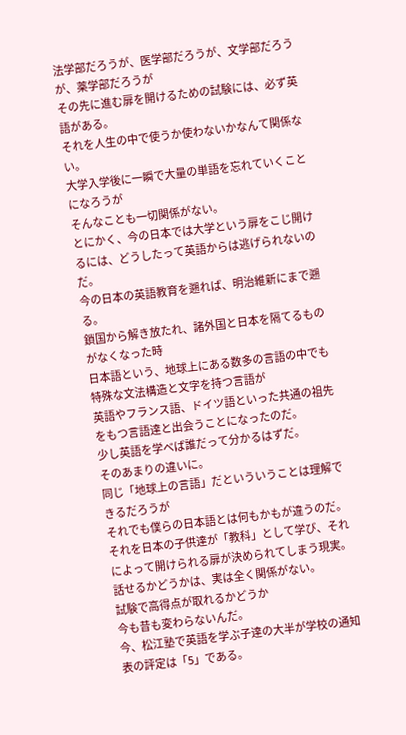法学部だろうが、医学部だろうが、文学部だろうが、薬学部だろうが
その先に進む扉を開けるための試験には、必ず英語がある。
それを人生の中で使うか使わないかなんて関係ない。
大学入学後に一瞬で大量の単語を忘れていくことになろうが
そんなことも一切関係がない。
とにかく、今の日本では大学という扉をこじ開けるには、どうしたって英語からは逃げられないのだ。
今の日本の英語教育を遡れば、明治維新にまで遡る。
鎖国から解き放たれ、諸外国と日本を隔てるものがなくなった時
日本語という、地球上にある数多の言語の中でも特殊な文法構造と文字を持つ言語が
英語やフランス語、ドイツ語といった共通の祖先をもつ言語達と出会うことになったのだ。
少し英語を学べば誰だって分かるはずだ。
そのあまりの違いに。
同じ「地球上の言語」だといういうことは理解できるだろうが
それでも僕らの日本語とは何もかもが違うのだ。
それを日本の子供達が「教科」として学び、それによって開けられる扉が決められてしまう現実。
話せるかどうかは、実は全く関係がない。
試験で高得点が取れるかどうか
今も昔も変わらないんだ。
今、松江塾で英語を学ぶ子達の大半が学校の通知表の評定は「5」である。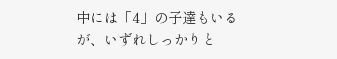中には「4」の子達もいるが、いずれしっかりと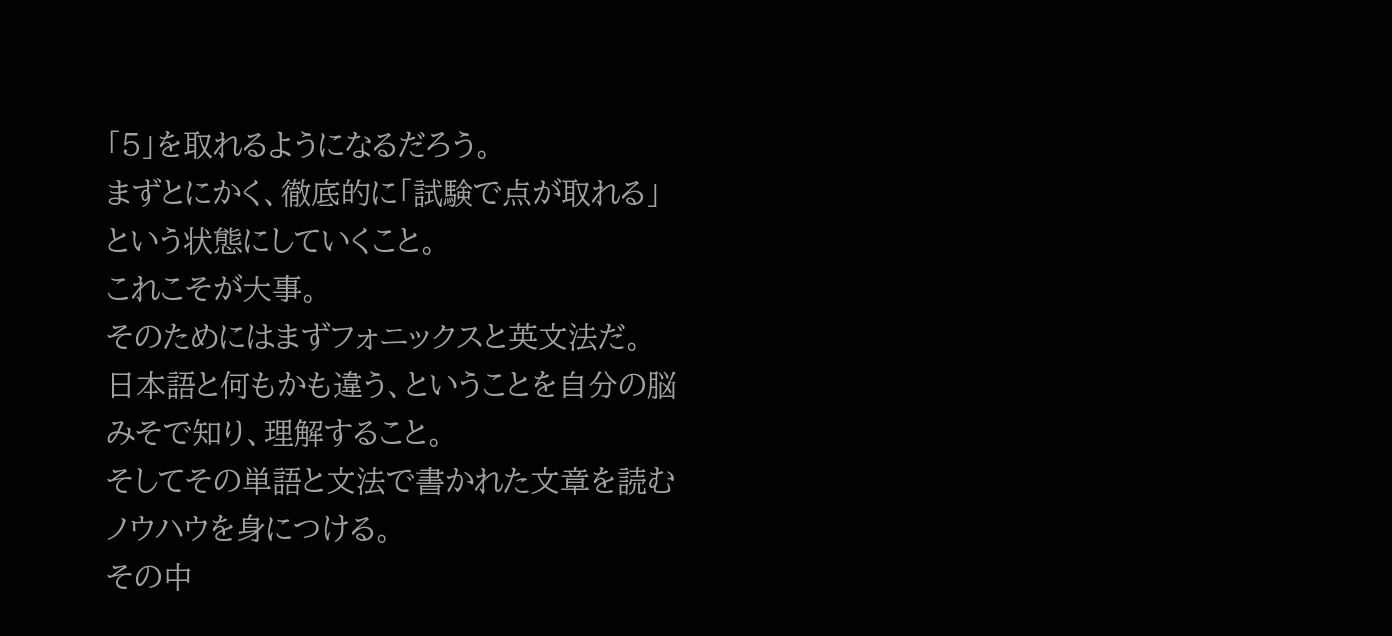「5」を取れるようになるだろう。
まずとにかく、徹底的に「試験で点が取れる」という状態にしていくこと。
これこそが大事。
そのためにはまずフォニックスと英文法だ。
日本語と何もかも違う、ということを自分の脳みそで知り、理解すること。
そしてその単語と文法で書かれた文章を読むノウハウを身につける。
その中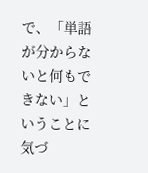で、「単語が分からないと何もできない」ということに気づ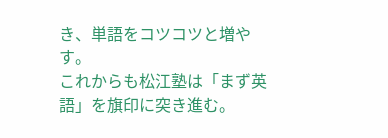き、単語をコツコツと増やす。
これからも松江塾は「まず英語」を旗印に突き進む。